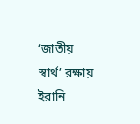‘জাতীয় স্বার্থ’ রক্ষায় ইরানি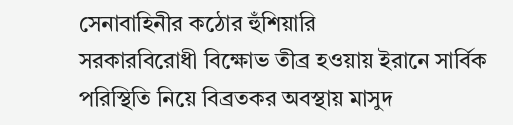সেনাবাহিনীর কঠোর হুঁশিয়ারি
সরকারবিরোধী বিক্ষোভ তীব্র হওয়ায় ইরানে সার্বিক পরিস্থিতি নিয়ে বিব্রতকর অবস্থায় মাসুদ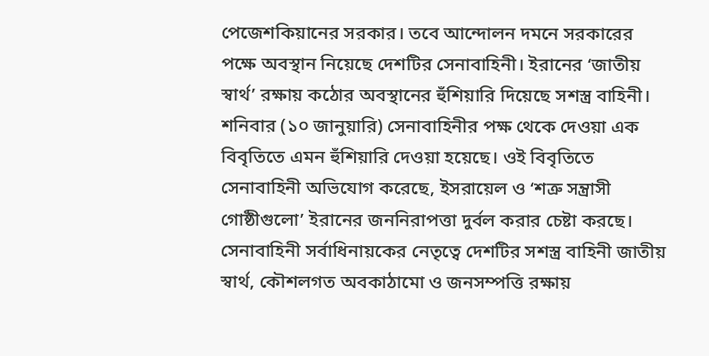পেজেশকিয়ানের সরকার। তবে আন্দোলন দমনে সরকারের পক্ষে অবস্থান নিয়েছে দেশটির সেনাবাহিনী। ইরানের ‘জাতীয় স্বার্থ’ রক্ষায় কঠোর অবস্থানের হুঁশিয়ারি দিয়েছে সশস্ত্র বাহিনী। শনিবার (১০ জানুয়ারি) সেনাবাহিনীর পক্ষ থেকে দেওয়া এক বিবৃতিতে এমন হুঁশিয়ারি দেওয়া হয়েছে। ওই বিবৃতিতে সেনাবাহিনী অভিযোগ করেছে, ইসরায়েল ও ‘শত্রু সন্ত্রাসী গোষ্ঠীগুলো’ ইরানের জননিরাপত্তা দুর্বল করার চেষ্টা করছে। সেনাবাহিনী সর্বাধিনায়কের নেতৃত্বে দেশটির সশস্ত্র বাহিনী জাতীয় স্বার্থ, কৌশলগত অবকাঠামো ও জনসম্পত্তি রক্ষায়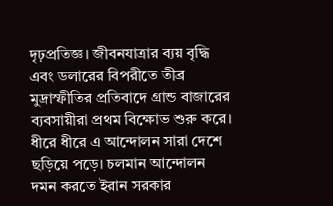দৃঢ়প্রতিজ্ঞ। জীবনযাত্রার ব্যয় বৃদ্ধি এবং ডলারের বিপরীতে তীব্র মুদ্রাস্ফীতির প্রতিবাদে গ্রান্ড বাজারের ব্যবসায়ীরা প্রথম বিক্ষোভ শুরু করে। ধীরে ধীরে এ আন্দোলন সারা দেশে ছড়িয়ে পড়ে। চলমান আন্দোলন দমন করতে ইরান সরকার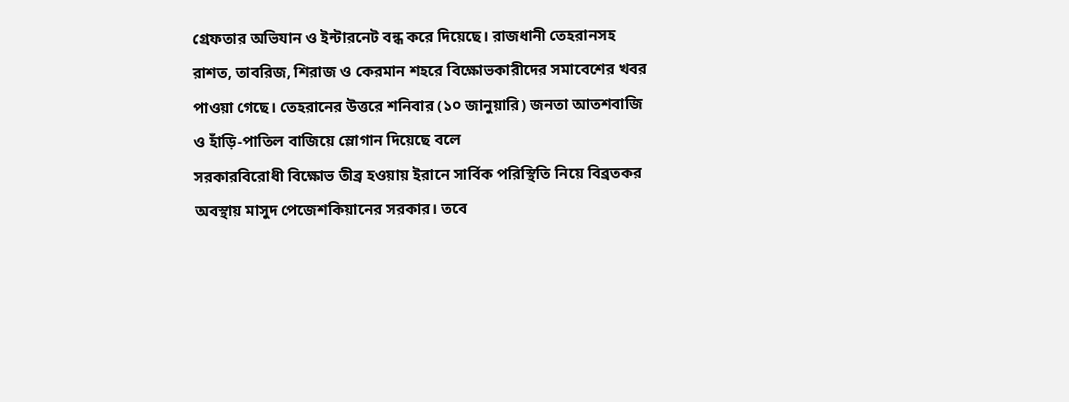গ্রেফতার অভিযান ও ইন্টারনেট বন্ধ করে দিয়েছে। রাজধানী তেহরানসহ রাশত, তাবরিজ, শিরাজ ও কেরমান শহরে বিক্ষোভকারীদের সমাবেশের খবর পাওয়া গেছে। তেহরানের উত্তরে শনিবার (১০ জানুয়ারি) জনতা আতশবাজি ও হাঁড়ি-পাতিল বাজিয়ে স্লোগান দিয়েছে বলে
সরকারবিরোধী বিক্ষোভ তীব্র হওয়ায় ইরানে সার্বিক পরিস্থিতি নিয়ে বিব্রতকর অবস্থায় মাসুদ পেজেশকিয়ানের সরকার। তবে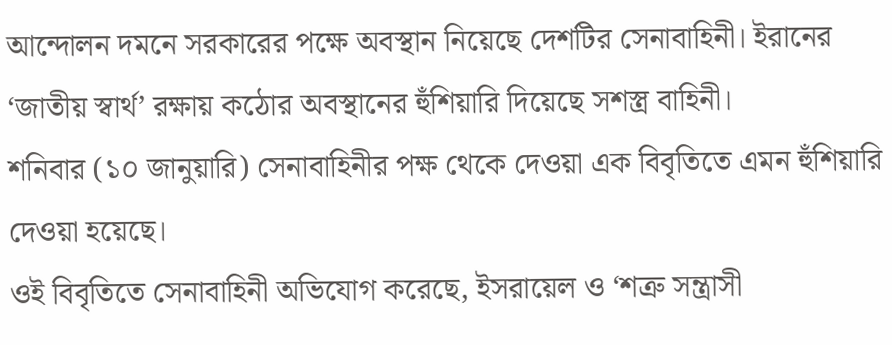আন্দোলন দমনে সরকারের পক্ষে অবস্থান নিয়েছে দেশটির সেনাবাহিনী। ইরানের ‘জাতীয় স্বার্থ’ রক্ষায় কঠোর অবস্থানের হুঁশিয়ারি দিয়েছে সশস্ত্র বাহিনী।
শনিবার (১০ জানুয়ারি) সেনাবাহিনীর পক্ষ থেকে দেওয়া এক বিবৃতিতে এমন হুঁশিয়ারি দেওয়া হয়েছে।
ওই বিবৃতিতে সেনাবাহিনী অভিযোগ করেছে, ইসরায়েল ও ‘শত্রু সন্ত্রাসী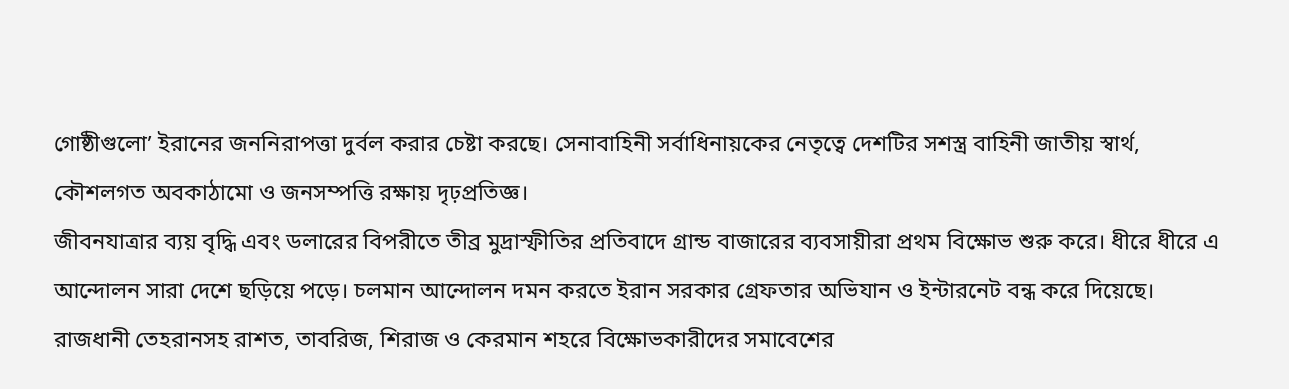গোষ্ঠীগুলো’ ইরানের জননিরাপত্তা দুর্বল করার চেষ্টা করছে। সেনাবাহিনী সর্বাধিনায়কের নেতৃত্বে দেশটির সশস্ত্র বাহিনী জাতীয় স্বার্থ, কৌশলগত অবকাঠামো ও জনসম্পত্তি রক্ষায় দৃঢ়প্রতিজ্ঞ।
জীবনযাত্রার ব্যয় বৃদ্ধি এবং ডলারের বিপরীতে তীব্র মুদ্রাস্ফীতির প্রতিবাদে গ্রান্ড বাজারের ব্যবসায়ীরা প্রথম বিক্ষোভ শুরু করে। ধীরে ধীরে এ আন্দোলন সারা দেশে ছড়িয়ে পড়ে। চলমান আন্দোলন দমন করতে ইরান সরকার গ্রেফতার অভিযান ও ইন্টারনেট বন্ধ করে দিয়েছে।
রাজধানী তেহরানসহ রাশত, তাবরিজ, শিরাজ ও কেরমান শহরে বিক্ষোভকারীদের সমাবেশের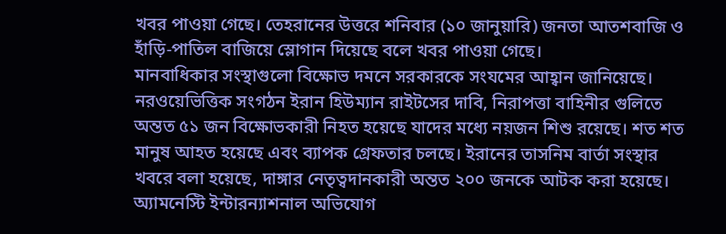খবর পাওয়া গেছে। তেহরানের উত্তরে শনিবার (১০ জানুয়ারি) জনতা আতশবাজি ও হাঁড়ি-পাতিল বাজিয়ে স্লোগান দিয়েছে বলে খবর পাওয়া গেছে।
মানবাধিকার সংস্থাগুলো বিক্ষোভ দমনে সরকারকে সংযমের আহ্বান জানিয়েছে। নরওয়েভিত্তিক সংগঠন ইরান হিউম্যান রাইটসের দাবি, নিরাপত্তা বাহিনীর গুলিতে অন্তত ৫১ জন বিক্ষোভকারী নিহত হয়েছে যাদের মধ্যে নয়জন শিশু রয়েছে। শত শত মানুষ আহত হয়েছে এবং ব্যাপক গ্রেফতার চলছে। ইরানের তাসনিম বার্তা সংস্থার খবরে বলা হয়েছে, দাঙ্গার নেতৃত্বদানকারী অন্তত ২০০ জনকে আটক করা হয়েছে।
অ্যামনেস্টি ইন্টারন্যাশনাল অভিযোগ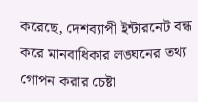করেছে, দেশব্যাপী ইন্টারনেট বন্ধ করে মানবাধিকার লঙ্ঘনের তথ্য গোপন করার চেষ্টা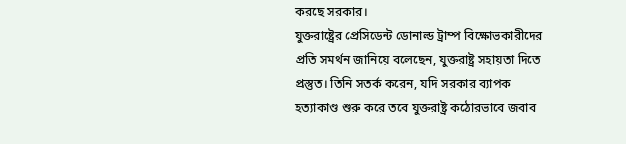করছে সরকার।
যুক্তরাষ্ট্রের প্রেসিডেন্ট ডোনাল্ড ট্রাম্প বিক্ষোভকারীদের প্রতি সমর্থন জানিয়ে বলেছেন, যুক্তরাষ্ট্র সহায়তা দিতে প্রস্তুত। তিনি সতর্ক করেন, যদি সরকার ব্যাপক হত্যাকাণ্ড শুরু করে তবে যুক্তরাষ্ট্র কঠোরভাবে জবাব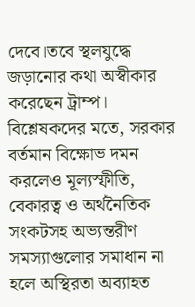দেবে।তবে স্থলযুদ্ধে জড়ানোর কথা অস্বীকার করেছেন ট্রাম্প।
বিশ্লেষকদের মতে, সরকার বর্তমান বিক্ষোভ দমন করলেও মূল্যস্ফীতি, বেকারত্ব ও অর্থনৈতিক সংকটসহ অভ্যন্তরীণ সমস্যাগুলোর সমাধান না হলে অস্থিরতা অব্যাহত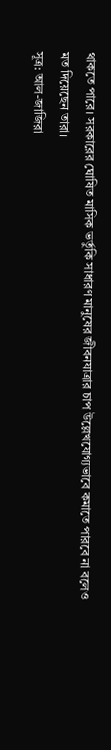থাকতে পারে। সরকারের ঘোষিত মাসিক ভর্তুকি সাধারণ মানুষের জীবনযাত্রার চাপ উল্লেখযোগ্যভাবে কমাতে পারবে না বলেও মত দিয়েছেন তারা।
সূত্র: আল-জাজিরা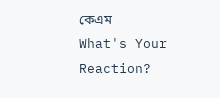কেএম
What's Your Reaction?